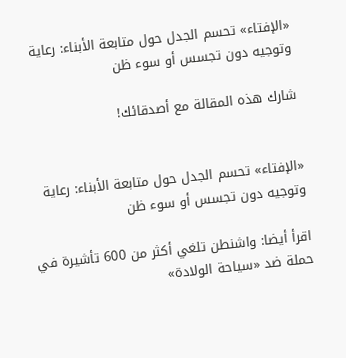«الإفتاء» تحسم الجدل حول متابعة الأبناء: رعاية وتوجيه دون تجسس أو سوء ظن

شارك هذه المقالة مع أصدقائك!


«الإفتاء» تحسم الجدل حول متابعة الأبناء: رعاية وتوجيه دون تجسس أو سوء ظن

اقرأ أيضا: واشنطن تلغي أكثر من 600 تأشيرة في حملة ضد «سياحة الولادة»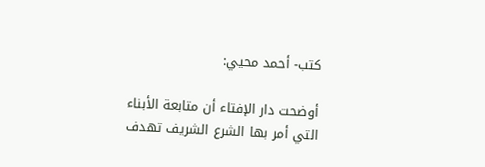كتب- أحمد محيي:

أوضحت دار الإفتاء أن متابعة الأبناء التي أمر بها الشرع الشريف تهدف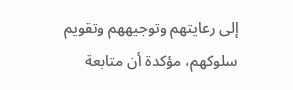إلى رعايتهم وتوجيههم وتقويم سلوكهم، مؤكدة أن متابعة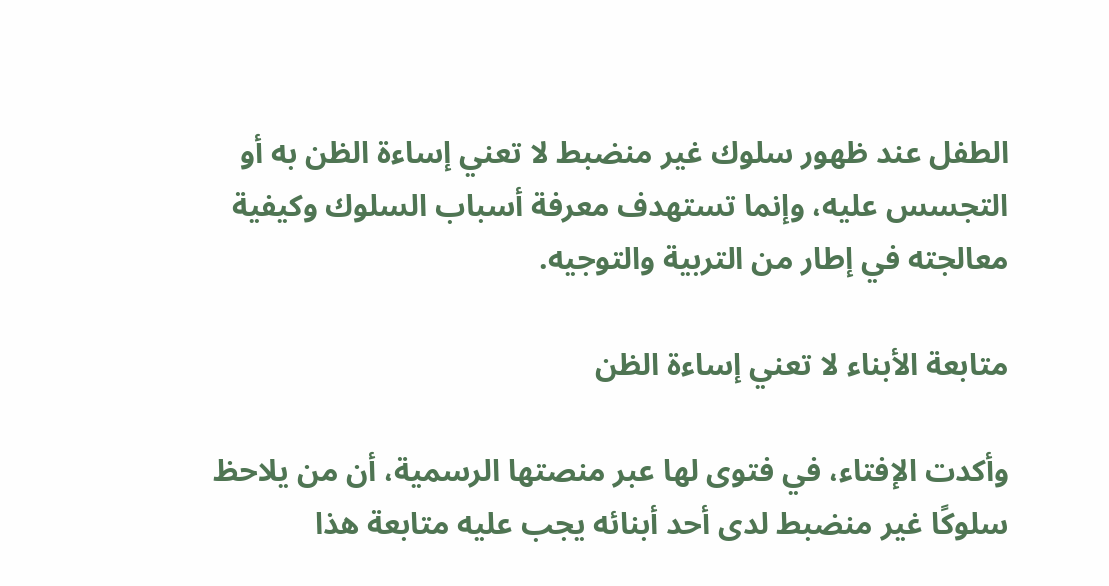الطفل عند ظهور سلوك غير منضبط لا تعني إساءة الظن به أو التجسس عليه، وإنما تستهدف معرفة أسباب السلوك وكيفية معالجته في إطار من التربية والتوجيه.

متابعة الأبناء لا تعني إساءة الظن

وأكدت الإفتاء، في فتوى لها عبر منصتها الرسمية، أن من يلاحظ سلوكًا غير منضبط لدى أحد أبنائه يجب عليه متابعة هذا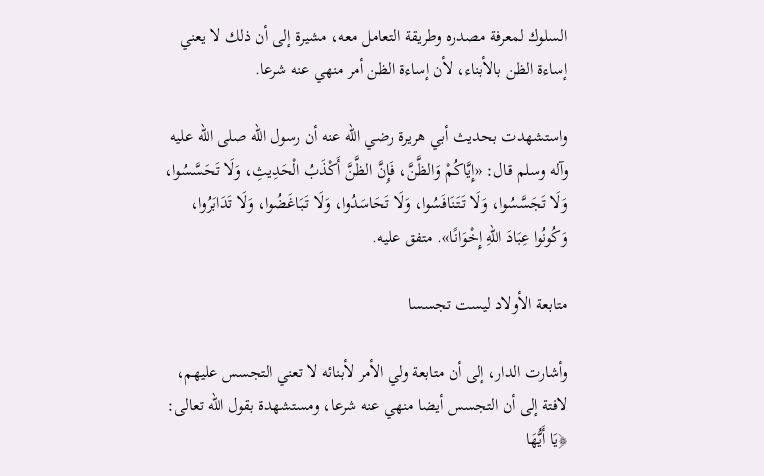السلوك لمعرفة مصدره وطريقة التعامل معه، مشيرة إلى أن ذلك لا يعني إساءة الظن بالأبناء، لأن إساءة الظن أمر منهي عنه شرعا.

واستشهدت بحديث أبي هريرة رضي الله عنه أن رسول الله صلى الله عليه وآله وسلم قال: «إِيَّاكُمْ وَالظَّنَّ، فَإِنَّ الظَّنَّ أَكْذَبُ الْحَدِيثِ، وَلَا تَحَسَّسُوا، وَلَا تَجَسَّسُوا، وَلَا تَتَنَافَسُوا، وَلَا تَحَاسَدُوا، وَلَا تَبَاغَضُوا، وَلَا تَدَابَرُوا، وَكُونُوا عِبَادَ اللهِ إِخْوَانًا». متفق عليه.

متابعة الأولاد ليست تجسسا

وأشارت الدار، إلى أن متابعة ولي الأمر لأبنائه لا تعني التجسس عليهم، لافتة إلى أن التجسس أيضا منهي عنه شرعا، ومستشهدة بقول الله تعالى: ﴿يَا أَيُّهَا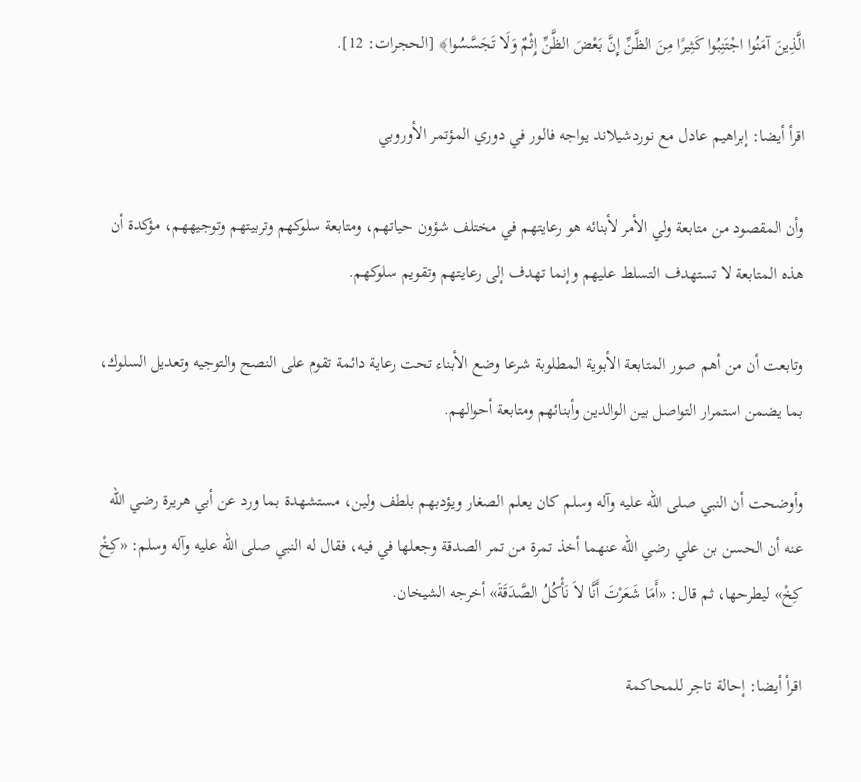الَّذِينَ آمَنُوا اجْتَنِبُوا كَثِيرًا مِنَ الظَّنِّ إِنَّ بَعْضَ الظَّنِّ إِثْمٌ وَلَا تَجَسَّسُوا﴾ [الحجرات: 12].

اقرأ أيضا: إبراهيم عادل مع نوردشيلاند يواجه فالور في دوري المؤتمر الأوروبي

وأن المقصود من متابعة ولي الأمر لأبنائه هو رعايتهم في مختلف شؤون حياتهم، ومتابعة سلوكهم وتربيتهم وتوجيههم، مؤكدة أن هذه المتابعة لا تستهدف التسلط عليهم وإنما تهدف إلى رعايتهم وتقويم سلوكهم.

وتابعت أن من أهم صور المتابعة الأبوية المطلوبة شرعا وضع الأبناء تحت رعاية دائمة تقوم على النصح والتوجيه وتعديل السلوك، بما يضمن استمرار التواصل بين الوالدين وأبنائهم ومتابعة أحوالهم.

وأوضحت أن النبي صلى الله عليه وآله وسلم كان يعلم الصغار ويؤدبهم بلطف ولين، مستشهدة بما ورد عن أبي هريرة رضي الله عنه أن الحسن بن علي رضي الله عنهما أخذ تمرة من تمر الصدقة وجعلها في فيه، فقال له النبي صلى الله عليه وآله وسلم: «كِخْ كِخْ» ليطرحها، ثم قال: «أَمَا شَعَرْتَ أَنَّا لاَ نَأْكُلُ الصَّدَقَةَ» أخرجه الشيخان.

اقرأ أيضا: إحالة تاجر للمحاكمة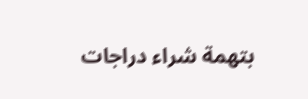بتهمة شراء دراجات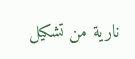نارية من تشكيل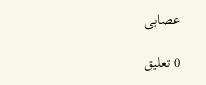عصابى

0 تعليق